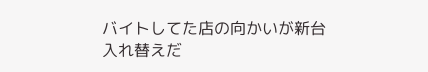バイトしてた店の向かいが新台入れ替えだ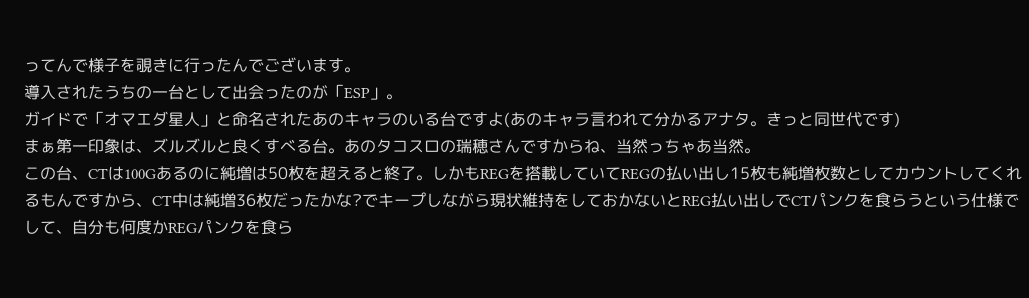ってんで様子を覗きに行ったんでございます。
導入されたうちの一台として出会ったのが「ESP」。
ガイドで「オマエダ星人」と命名されたあのキャラのいる台ですよ(あのキャラ言われて分かるアナタ。きっと同世代です)
まぁ第一印象は、ズルズルと良くすべる台。あのタコスロの瑞穂さんですからね、当然っちゃあ当然。
この台、CTは100Gあるのに純増は50枚を超えると終了。しかもREGを搭載していてREGの払い出し15枚も純増枚数としてカウントしてくれるもんですから、CT中は純増36枚だったかな?でキープしながら現状維持をしておかないとREG払い出しでCTパンクを食らうという仕様でして、自分も何度かREGパンクを食ら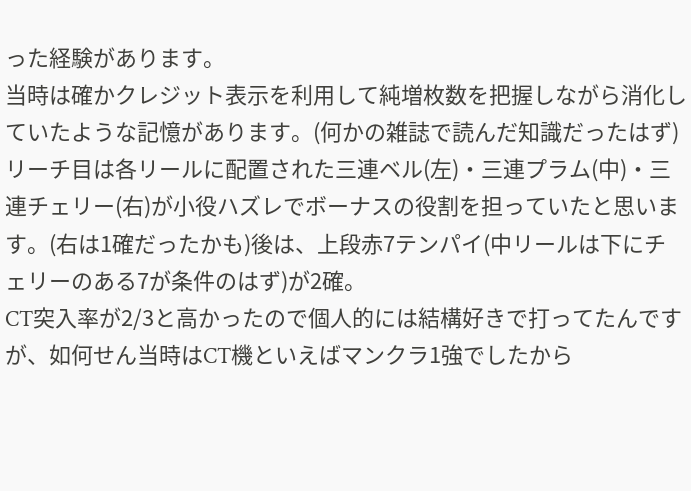った経験があります。
当時は確かクレジット表示を利用して純増枚数を把握しながら消化していたような記憶があります。(何かの雑誌で読んだ知識だったはず)
リーチ目は各リールに配置された三連ベル(左)・三連プラム(中)・三連チェリー(右)が小役ハズレでボーナスの役割を担っていたと思います。(右は1確だったかも)後は、上段赤7テンパイ(中リールは下にチェリーのある7が条件のはず)が2確。
CT突入率が2/3と高かったので個人的には結構好きで打ってたんですが、如何せん当時はCT機といえばマンクラ1強でしたから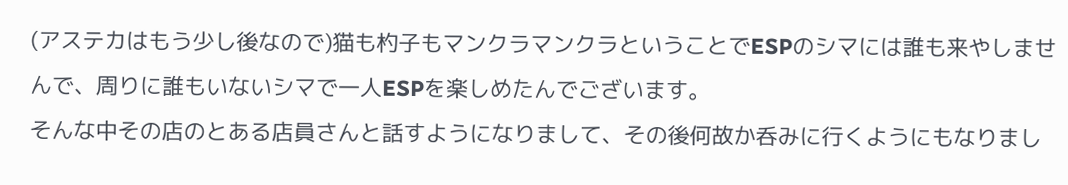(アステカはもう少し後なので)猫も杓子もマンクラマンクラということでESPのシマには誰も来やしませんで、周りに誰もいないシマで一人ESPを楽しめたんでございます。
そんな中その店のとある店員さんと話すようになりまして、その後何故か呑みに行くようにもなりまし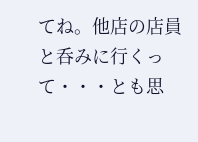てね。他店の店員と呑みに行くって・・・とも思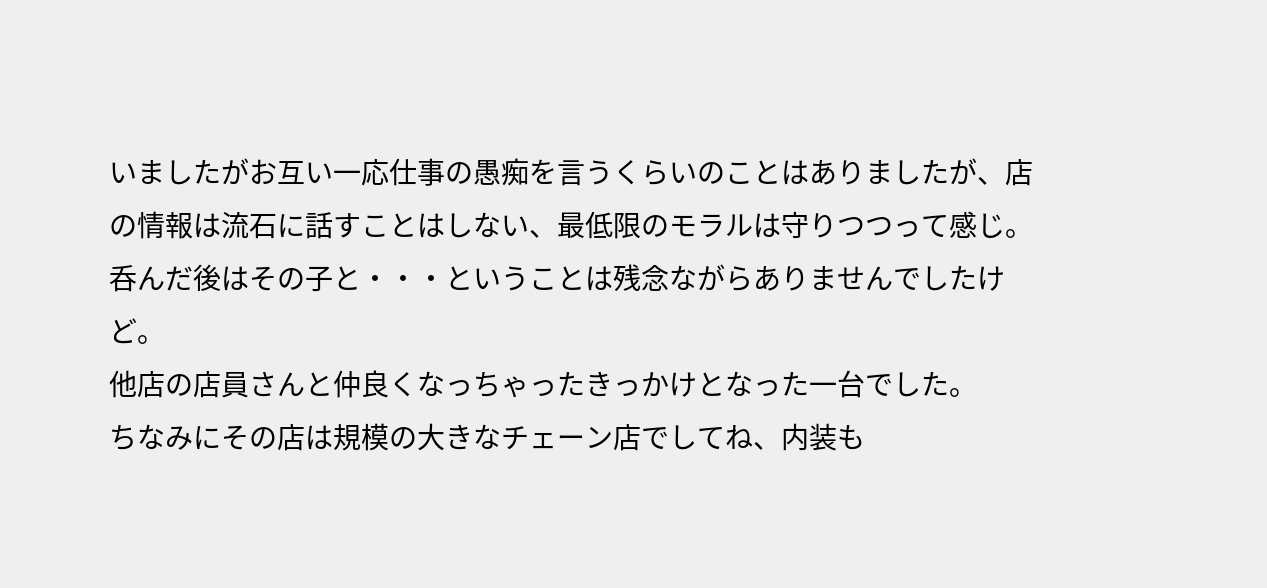いましたがお互い一応仕事の愚痴を言うくらいのことはありましたが、店の情報は流石に話すことはしない、最低限のモラルは守りつつって感じ。
呑んだ後はその子と・・・ということは残念ながらありませんでしたけど。
他店の店員さんと仲良くなっちゃったきっかけとなった一台でした。
ちなみにその店は規模の大きなチェーン店でしてね、内装も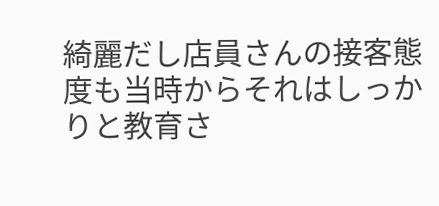綺麗だし店員さんの接客態度も当時からそれはしっかりと教育さ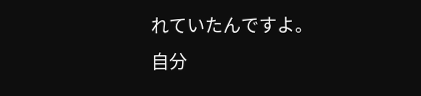れていたんですよ。
自分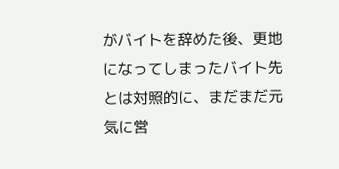がバイトを辞めた後、更地になってしまったバイト先とは対照的に、まだまだ元気に営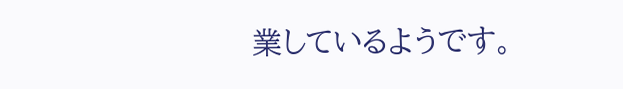業しているようです。